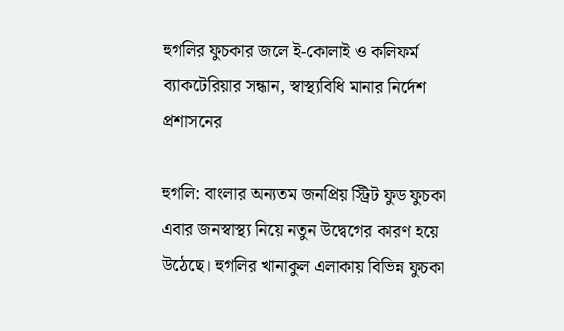হুগলির ফুচকার জলে ই-কোলাই ও কলিফর্ম ব্যাকটেরিয়ার সন্ধান, স্বাস্থ্যবিধি মানার নির্দেশ প্রশাসনের

হুগলি: বাংলার অন্যতম জনপ্রিয় স্ট্রিট ফুড ফুচকা এবার জনস্বাস্থ্য নিয়ে নতুন উদ্বেগের কারণ হয়ে উঠেছে। হুগলির খানাকুল এলাকায় বিভিন্ন ফুচকা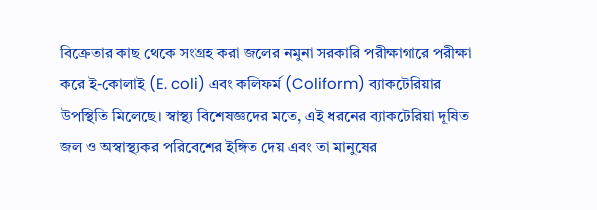বিক্রেতার কাছ থেকে সংগ্রহ করা জলের নমুনা সরকারি পরীক্ষাগারে পরীক্ষা করে ই-কোলাই (E. coli) এবং কলিফর্ম (Coliform) ব্যাকটেরিয়ার উপস্থিতি মিলেছে। স্বাস্থ্য বিশেষজ্ঞদের মতে, এই ধরনের ব্যাকটেরিয়া দূষিত জল ও অস্বাস্থ্যকর পরিবেশের ইঙ্গিত দেয় এবং তা মানুষের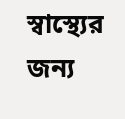স্বাস্থ্যের জন্য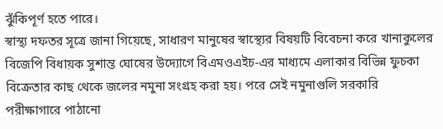ঝুঁকিপূর্ণ হতে পারে।
স্বাস্থ্য দফতর সূত্রে জানা গিয়েছে, সাধারণ মানুষের স্বাস্থ্যের বিষয়টি বিবেচনা করে খানাকুলের বিজেপি বিধায়ক সুশান্ত ঘোষের উদ্যোগে বিএমওএইচ-এর মাধ্যমে এলাকার বিভিন্ন ফুচকা বিক্রেতার কাছ থেকে জলের নমুনা সংগ্রহ করা হয়। পরে সেই নমুনাগুলি সরকারি পরীক্ষাগারে পাঠানো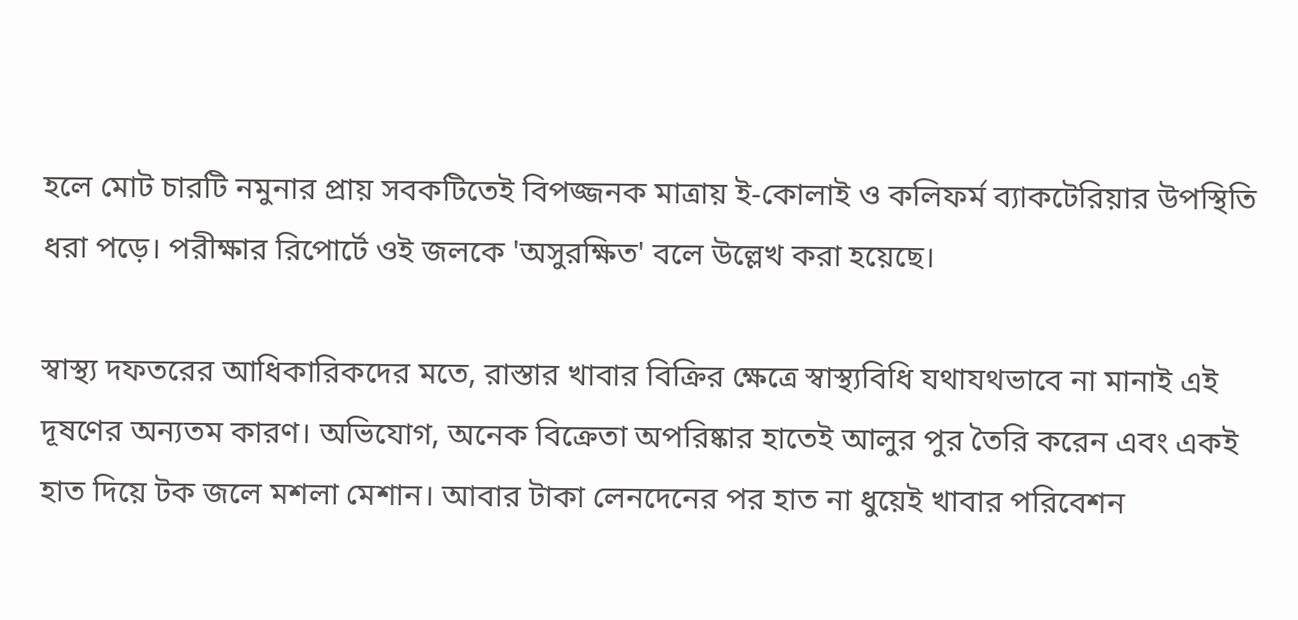হলে মোট চারটি নমুনার প্রায় সবকটিতেই বিপজ্জনক মাত্রায় ই-কোলাই ও কলিফর্ম ব্যাকটেরিয়ার উপস্থিতি ধরা পড়ে। পরীক্ষার রিপোর্টে ওই জলকে 'অসুরক্ষিত' বলে উল্লেখ করা হয়েছে।

স্বাস্থ্য দফতরের আধিকারিকদের মতে, রাস্তার খাবার বিক্রির ক্ষেত্রে স্বাস্থ্যবিধি যথাযথভাবে না মানাই এই দূষণের অন্যতম কারণ। অভিযোগ, অনেক বিক্রেতা অপরিষ্কার হাতেই আলুর পুর তৈরি করেন এবং একই হাত দিয়ে টক জলে মশলা মেশান। আবার টাকা লেনদেনের পর হাত না ধুয়েই খাবার পরিবেশন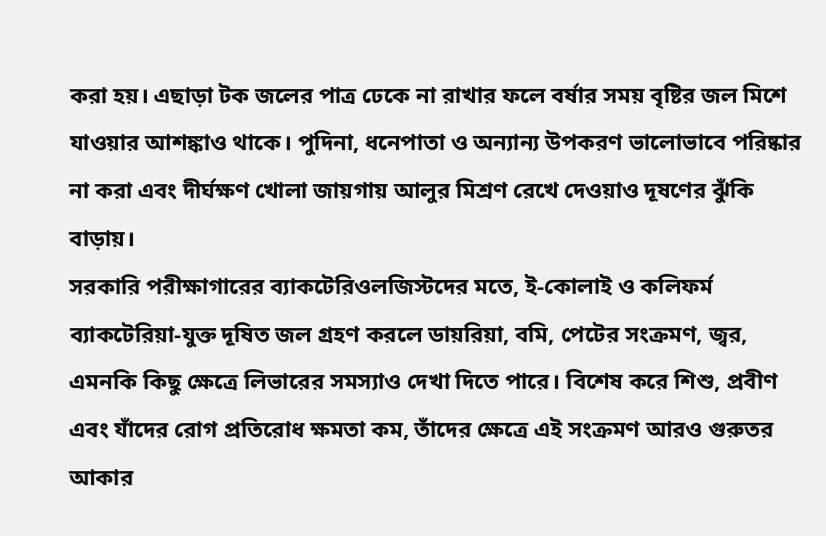করা হয়। এছাড়া টক জলের পাত্র ঢেকে না রাখার ফলে বর্ষার সময় বৃষ্টির জল মিশে যাওয়ার আশঙ্কাও থাকে। পুদিনা, ধনেপাতা ও অন্যান্য উপকরণ ভালোভাবে পরিষ্কার না করা এবং দীর্ঘক্ষণ খোলা জায়গায় আলুর মিশ্রণ রেখে দেওয়াও দূষণের ঝুঁকি বাড়ায়।
সরকারি পরীক্ষাগারের ব্যাকটেরিওলজিস্টদের মতে, ই-কোলাই ও কলিফর্ম ব্যাকটেরিয়া-যুক্ত দূষিত জল গ্রহণ করলে ডায়রিয়া, বমি, পেটের সংক্রমণ, জ্বর, এমনকি কিছু ক্ষেত্রে লিভারের সমস্যাও দেখা দিতে পারে। বিশেষ করে শিশু, প্রবীণ এবং যাঁদের রোগ প্রতিরোধ ক্ষমতা কম, তাঁদের ক্ষেত্রে এই সংক্রমণ আরও গুরুতর আকার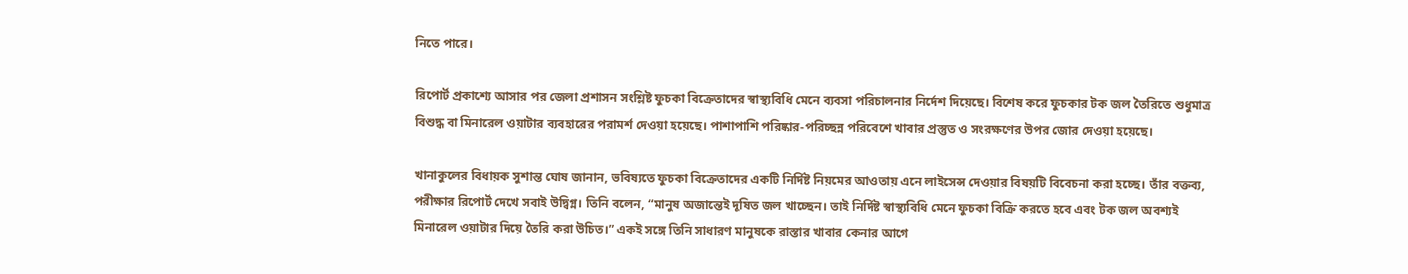নিতে পারে।

রিপোর্ট প্রকাশ্যে আসার পর জেলা প্রশাসন সংশ্লিষ্ট ফুচকা বিক্রেতাদের স্বাস্থ্যবিধি মেনে ব্যবসা পরিচালনার নির্দেশ দিয়েছে। বিশেষ করে ফুচকার টক জল তৈরিতে শুধুমাত্র বিশুদ্ধ বা মিনারেল ওয়াটার ব্যবহারের পরামর্শ দেওয়া হয়েছে। পাশাপাশি পরিষ্কার-পরিচ্ছন্ন পরিবেশে খাবার প্রস্তুত ও সংরক্ষণের উপর জোর দেওয়া হয়েছে।

খানাকুলের বিধায়ক সুশান্ত ঘোষ জানান, ভবিষ্যতে ফুচকা বিক্রেতাদের একটি নির্দিষ্ট নিয়মের আওতায় এনে লাইসেন্স দেওয়ার বিষয়টি বিবেচনা করা হচ্ছে। তাঁর বক্তব্য, পরীক্ষার রিপোর্ট দেখে সবাই উদ্বিগ্ন। তিনি বলেন, “মানুষ অজান্তেই দূষিত জল খাচ্ছেন। তাই নির্দিষ্ট স্বাস্থ্যবিধি মেনে ফুচকা বিক্রি করতে হবে এবং টক জল অবশ্যই মিনারেল ওয়াটার দিয়ে তৈরি করা উচিত।” একই সঙ্গে তিনি সাধারণ মানুষকে রাস্তার খাবার কেনার আগে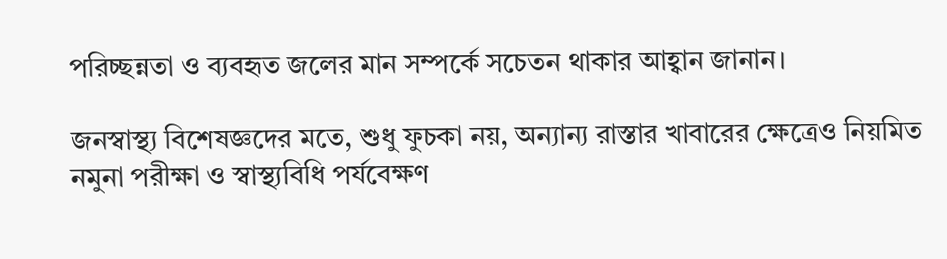পরিচ্ছন্নতা ও ব্যবহৃত জলের মান সম্পর্কে সচেতন থাকার আহ্বান জানান।

জনস্বাস্থ্য বিশেষজ্ঞদের মতে, শুধু ফুচকা নয়, অন্যান্য রাস্তার খাবারের ক্ষেত্রেও নিয়মিত নমুনা পরীক্ষা ও স্বাস্থ্যবিধি পর্যবেক্ষণ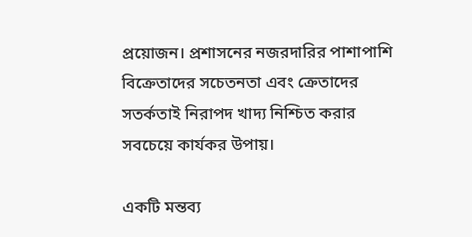প্রয়োজন। প্রশাসনের নজরদারির পাশাপাশি বিক্রেতাদের সচেতনতা এবং ক্রেতাদের সতর্কতাই নিরাপদ খাদ্য নিশ্চিত করার সবচেয়ে কার্যকর উপায়।

একটি মন্তব্য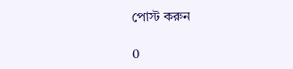পোস্ট করুন

0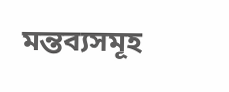মন্তব্যসমূহ